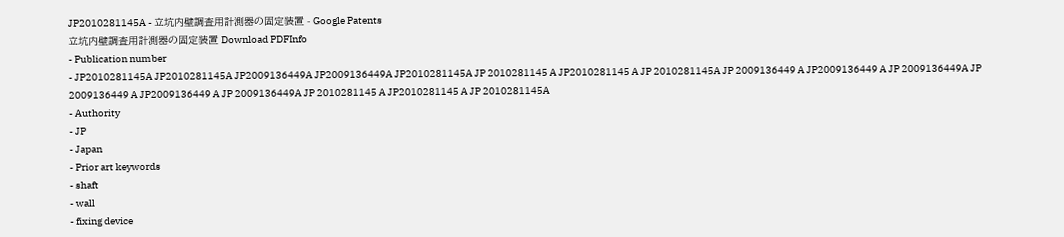JP2010281145A - 立坑内壁調査用計測器の固定装置 - Google Patents
立坑内壁調査用計測器の固定装置 Download PDFInfo
- Publication number
- JP2010281145A JP2010281145A JP2009136449A JP2009136449A JP2010281145A JP 2010281145 A JP2010281145 A JP 2010281145A JP 2009136449 A JP2009136449 A JP 2009136449A JP 2009136449 A JP2009136449 A JP 2009136449A JP 2010281145 A JP2010281145 A JP 2010281145A
- Authority
- JP
- Japan
- Prior art keywords
- shaft
- wall
- fixing device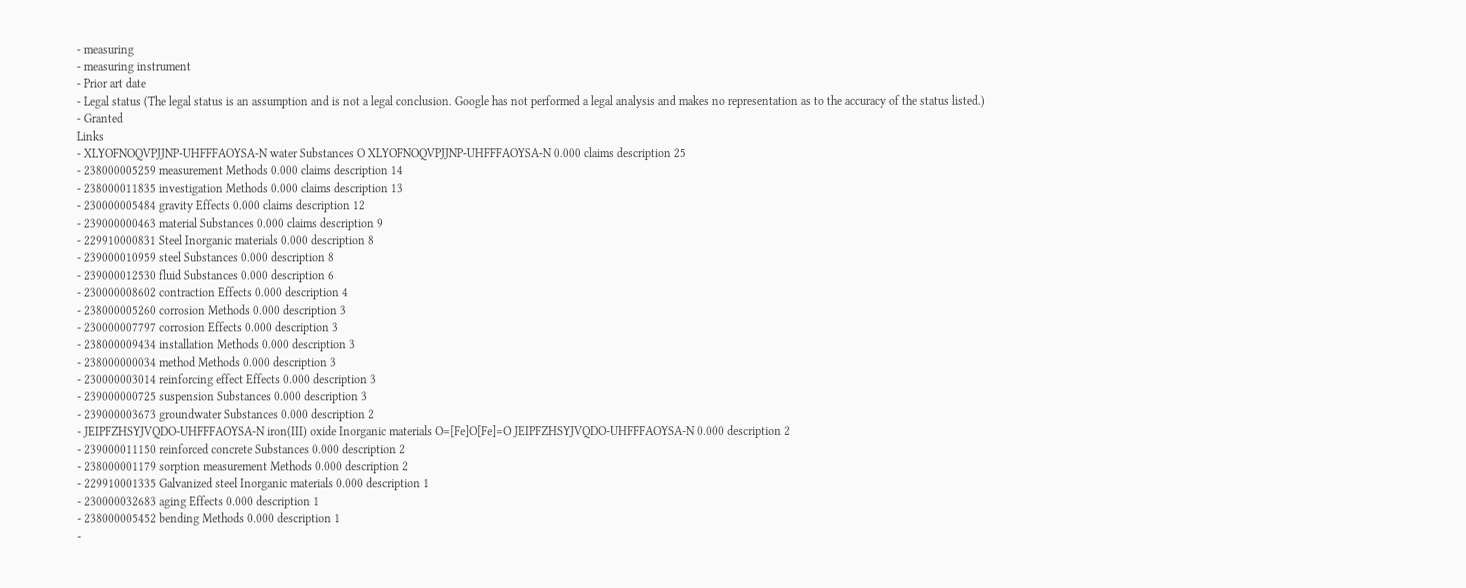- measuring
- measuring instrument
- Prior art date
- Legal status (The legal status is an assumption and is not a legal conclusion. Google has not performed a legal analysis and makes no representation as to the accuracy of the status listed.)
- Granted
Links
- XLYOFNOQVPJJNP-UHFFFAOYSA-N water Substances O XLYOFNOQVPJJNP-UHFFFAOYSA-N 0.000 claims description 25
- 238000005259 measurement Methods 0.000 claims description 14
- 238000011835 investigation Methods 0.000 claims description 13
- 230000005484 gravity Effects 0.000 claims description 12
- 239000000463 material Substances 0.000 claims description 9
- 229910000831 Steel Inorganic materials 0.000 description 8
- 239000010959 steel Substances 0.000 description 8
- 239000012530 fluid Substances 0.000 description 6
- 230000008602 contraction Effects 0.000 description 4
- 238000005260 corrosion Methods 0.000 description 3
- 230000007797 corrosion Effects 0.000 description 3
- 238000009434 installation Methods 0.000 description 3
- 238000000034 method Methods 0.000 description 3
- 230000003014 reinforcing effect Effects 0.000 description 3
- 239000000725 suspension Substances 0.000 description 3
- 239000003673 groundwater Substances 0.000 description 2
- JEIPFZHSYJVQDO-UHFFFAOYSA-N iron(III) oxide Inorganic materials O=[Fe]O[Fe]=O JEIPFZHSYJVQDO-UHFFFAOYSA-N 0.000 description 2
- 239000011150 reinforced concrete Substances 0.000 description 2
- 238000001179 sorption measurement Methods 0.000 description 2
- 229910001335 Galvanized steel Inorganic materials 0.000 description 1
- 230000032683 aging Effects 0.000 description 1
- 238000005452 bending Methods 0.000 description 1
-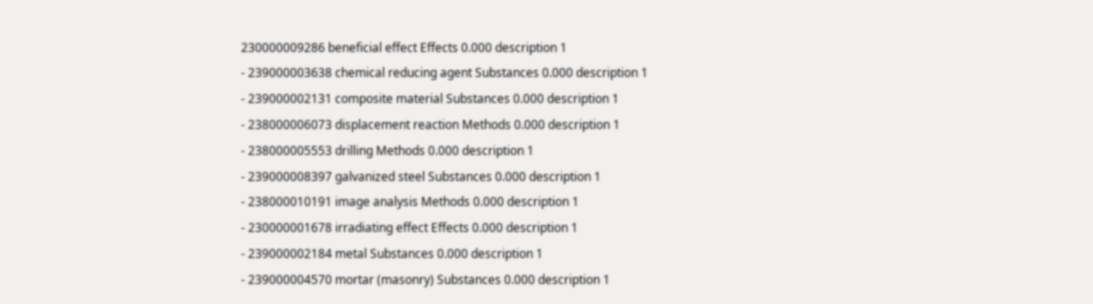230000009286 beneficial effect Effects 0.000 description 1
- 239000003638 chemical reducing agent Substances 0.000 description 1
- 239000002131 composite material Substances 0.000 description 1
- 238000006073 displacement reaction Methods 0.000 description 1
- 238000005553 drilling Methods 0.000 description 1
- 239000008397 galvanized steel Substances 0.000 description 1
- 238000010191 image analysis Methods 0.000 description 1
- 230000001678 irradiating effect Effects 0.000 description 1
- 239000002184 metal Substances 0.000 description 1
- 239000004570 mortar (masonry) Substances 0.000 description 1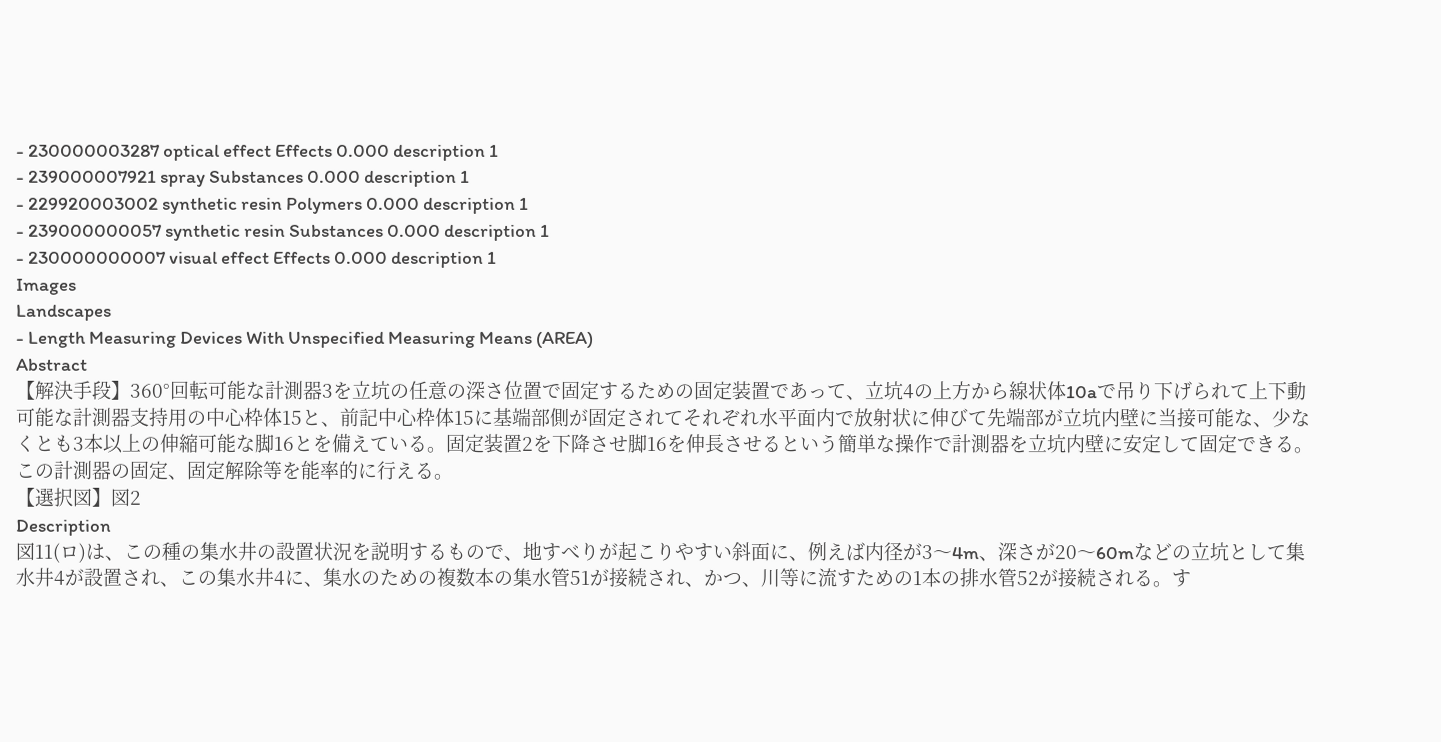- 230000003287 optical effect Effects 0.000 description 1
- 239000007921 spray Substances 0.000 description 1
- 229920003002 synthetic resin Polymers 0.000 description 1
- 239000000057 synthetic resin Substances 0.000 description 1
- 230000000007 visual effect Effects 0.000 description 1
Images
Landscapes
- Length Measuring Devices With Unspecified Measuring Means (AREA)
Abstract
【解決手段】360°回転可能な計測器3を立坑の任意の深さ位置で固定するための固定装置であって、立坑4の上方から線状体10aで吊り下げられて上下動可能な計測器支持用の中心枠体15と、前記中心枠体15に基端部側が固定されてそれぞれ水平面内で放射状に伸びて先端部が立坑内壁に当接可能な、少なくとも3本以上の伸縮可能な脚16とを備えている。固定装置2を下降させ脚16を伸長させるという簡単な操作で計測器を立坑内壁に安定して固定できる。この計測器の固定、固定解除等を能率的に行える。
【選択図】図2
Description
図11(ロ)は、この種の集水井の設置状況を説明するもので、地すべりが起こりやすい斜面に、例えば内径が3〜4m、深さが20〜60mなどの立坑として集水井4が設置され、この集水井4に、集水のための複数本の集水管51が接続され、かつ、川等に流すための1本の排水管52が接続される。す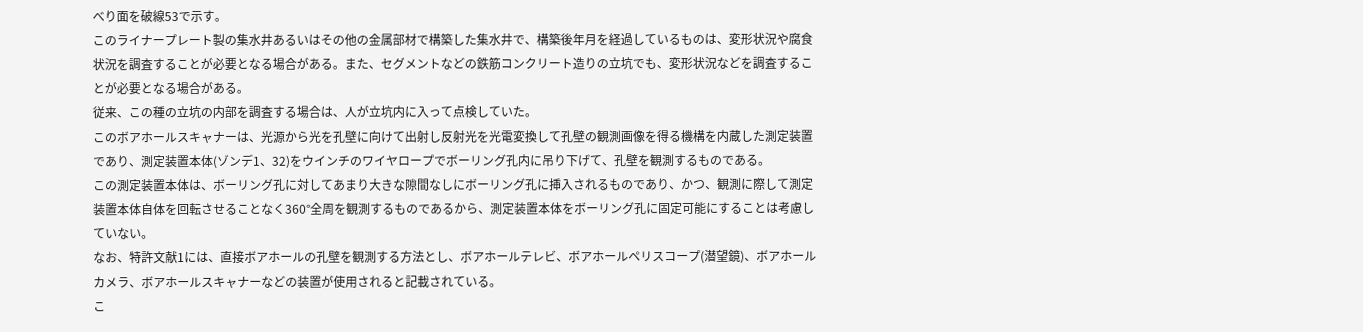べり面を破線53で示す。
このライナープレート製の集水井あるいはその他の金属部材で構築した集水井で、構築後年月を経過しているものは、変形状況や腐食状況を調査することが必要となる場合がある。また、セグメントなどの鉄筋コンクリート造りの立坑でも、変形状況などを調査することが必要となる場合がある。
従来、この種の立坑の内部を調査する場合は、人が立坑内に入って点検していた。
このボアホールスキャナーは、光源から光を孔壁に向けて出射し反射光を光電変換して孔壁の観測画像を得る機構を内蔵した測定装置であり、測定装置本体(ゾンデ1、32)をウインチのワイヤロープでボーリング孔内に吊り下げて、孔壁を観測するものである。
この測定装置本体は、ボーリング孔に対してあまり大きな隙間なしにボーリング孔に挿入されるものであり、かつ、観測に際して測定装置本体自体を回転させることなく360°全周を観測するものであるから、測定装置本体をボーリング孔に固定可能にすることは考慮していない。
なお、特許文献1には、直接ボアホールの孔壁を観測する方法とし、ボアホールテレビ、ボアホールペリスコープ(潜望鏡)、ボアホールカメラ、ボアホールスキャナーなどの装置が使用されると記載されている。
こ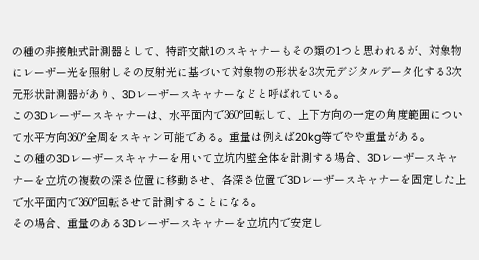の種の非接触式計測器として、特許文献1のスキャナーもその類の1つと思われるが、対象物にレーザー光を照射しその反射光に基づいて対象物の形状を3次元デジタルデータ化する3次元形状計測器があり、3Dレーザースキャナーなどと呼ばれている。
この3Dレーザースキャナーは、水平面内で360°回転して、上下方向の一定の角度範囲について水平方向360°全周をスキャン可能である。重量は例えば20kg等でやや重量がある。
この種の3Dレーザースキャナーを用いて立坑内壁全体を計測する場合、3Dレーザースキャナーを立坑の複数の深さ位置に移動させ、各深さ位置で3Dレーザースキャナーを固定した上で水平面内で360°回転させて計測することになる。
その場合、重量のある3Dレーザースキャナーを立坑内で安定し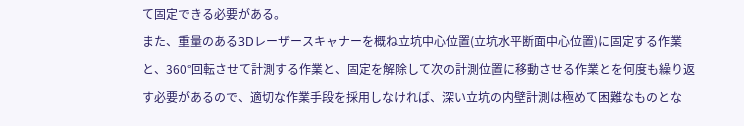て固定できる必要がある。
また、重量のある3Dレーザースキャナーを概ね立坑中心位置(立坑水平断面中心位置)に固定する作業と、360°回転させて計測する作業と、固定を解除して次の計測位置に移動させる作業とを何度も繰り返す必要があるので、適切な作業手段を採用しなければ、深い立坑の内壁計測は極めて困難なものとな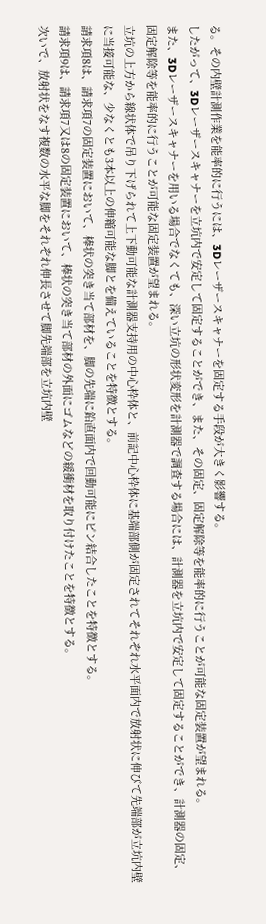る。その内壁計測作業を能率的に行うには、3Dレーザースキャナーを固定する手段が大きく影響する。
したがって、3Dレーザースキャナーを立坑内で安定して固定することができ、また、その固定、固定解除等を能率的に行うことが可能な固定装置が望まれる。
また、3Dレーザースキャナーを用いる場合でなくても、深い立坑の形状変形を計測器で調査する場合には、計測器を立坑内で安定して固定することができ、計測器の固定、固定解除等を能率的に行うことが可能な固定装置が望まれる。
立坑の上方から線状体で吊り下げられて上下動可能な計測器支持用の中心枠体と、前記中心枠体に基端部側が固定されてそれぞれ水平面内で放射状に伸びて先端部が立坑内壁に当接可能な、少なくとも3本以上の伸縮可能な脚とを備えていることを特徴とする。
請求項8は、請求項7の固定装置において、棒状の突き当て部材を、脚の先端に鉛直面内で回動可能にピン結合したことを特徴とする。
請求項9は、請求項7又は8の固定装置において、棒状の突き当て部材の外面にゴムなどの緩衝材を取り付けたことを特徴とする。
次いで、放射状をなす複数の水平な脚をそれぞれ伸長させて脚先端部を立坑内壁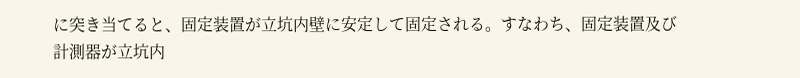に突き当てると、固定装置が立坑内壁に安定して固定される。すなわち、固定装置及び計測器が立坑内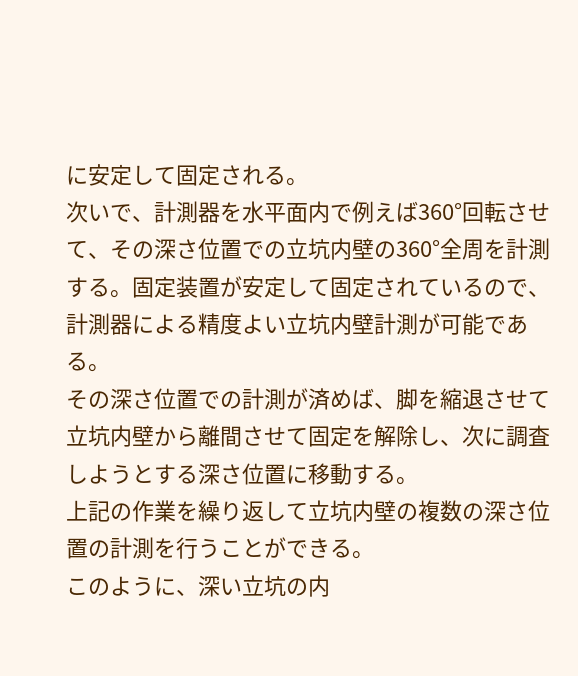に安定して固定される。
次いで、計測器を水平面内で例えば360°回転させて、その深さ位置での立坑内壁の360°全周を計測する。固定装置が安定して固定されているので、計測器による精度よい立坑内壁計測が可能である。
その深さ位置での計測が済めば、脚を縮退させて立坑内壁から離間させて固定を解除し、次に調査しようとする深さ位置に移動する。
上記の作業を繰り返して立坑内壁の複数の深さ位置の計測を行うことができる。
このように、深い立坑の内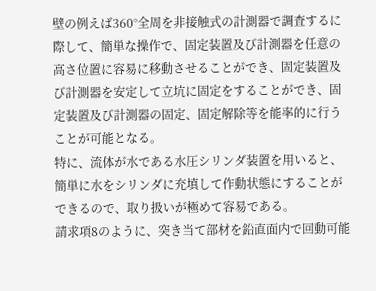壁の例えば360°全周を非接触式の計測器で調査するに際して、簡単な操作で、固定装置及び計測器を任意の高さ位置に容易に移動させることができ、固定装置及び計測器を安定して立坑に固定をすることができ、固定装置及び計測器の固定、固定解除等を能率的に行うことが可能となる。
特に、流体が水である水圧シリンダ装置を用いると、簡単に水をシリンダに充填して作動状態にすることができるので、取り扱いが極めて容易である。
請求項8のように、突き当て部材を鉛直面内で回動可能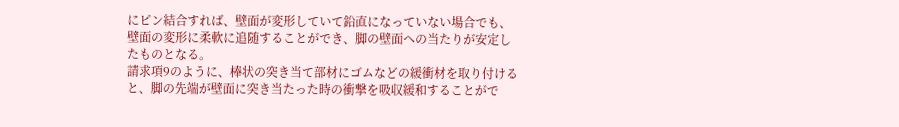にピン結合すれば、壁面が変形していて鉛直になっていない場合でも、壁面の変形に柔軟に追随することができ、脚の壁面への当たりが安定したものとなる。
請求項9のように、棒状の突き当て部材にゴムなどの緩衝材を取り付けると、脚の先端が壁面に突き当たった時の衝撃を吸収緩和することがで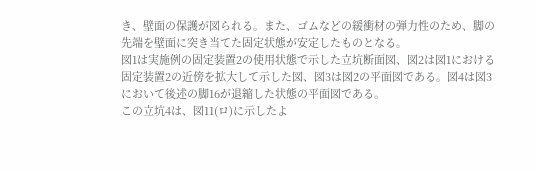き、壁面の保護が図られる。また、ゴムなどの緩衝材の弾力性のため、脚の先端を壁面に突き当てた固定状態が安定したものとなる。
図1は実施例の固定装置2の使用状態で示した立坑断面図、図2は図1における固定装置2の近傍を拡大して示した図、図3は図2の平面図である。図4は図3において後述の脚16が退縮した状態の平面図である。
この立坑4は、図11(ロ)に示したよ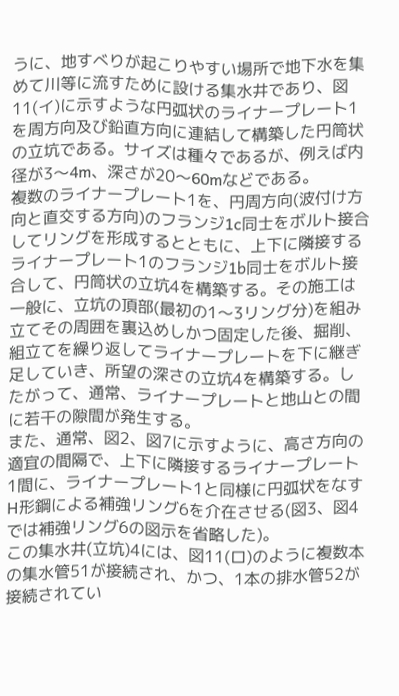うに、地すべりが起こりやすい場所で地下水を集めて川等に流すために設ける集水井であり、図11(イ)に示すような円弧状のライナープレート1を周方向及び鉛直方向に連結して構築した円筒状の立坑である。サイズは種々であるが、例えば内径が3〜4m、深さが20〜60mなどである。
複数のライナープレート1を、円周方向(波付け方向と直交する方向)のフランジ1c同士をボルト接合してリングを形成するとともに、上下に隣接するライナープレート1のフランジ1b同士をボルト接合して、円筒状の立坑4を構築する。その施工は一般に、立坑の頂部(最初の1〜3リング分)を組み立てその周囲を裏込めしかつ固定した後、掘削、組立てを繰り返してライナープレートを下に継ぎ足していき、所望の深さの立坑4を構築する。したがって、通常、ライナープレートと地山との間に若干の隙間が発生する。
また、通常、図2、図7に示すように、高さ方向の適宜の間隔で、上下に隣接するライナープレート1間に、ライナープレート1と同様に円弧状をなすH形鋼による補強リング6を介在させる(図3、図4では補強リング6の図示を省略した)。
この集水井(立坑)4には、図11(ロ)のように複数本の集水管51が接続され、かつ、1本の排水管52が接続されてい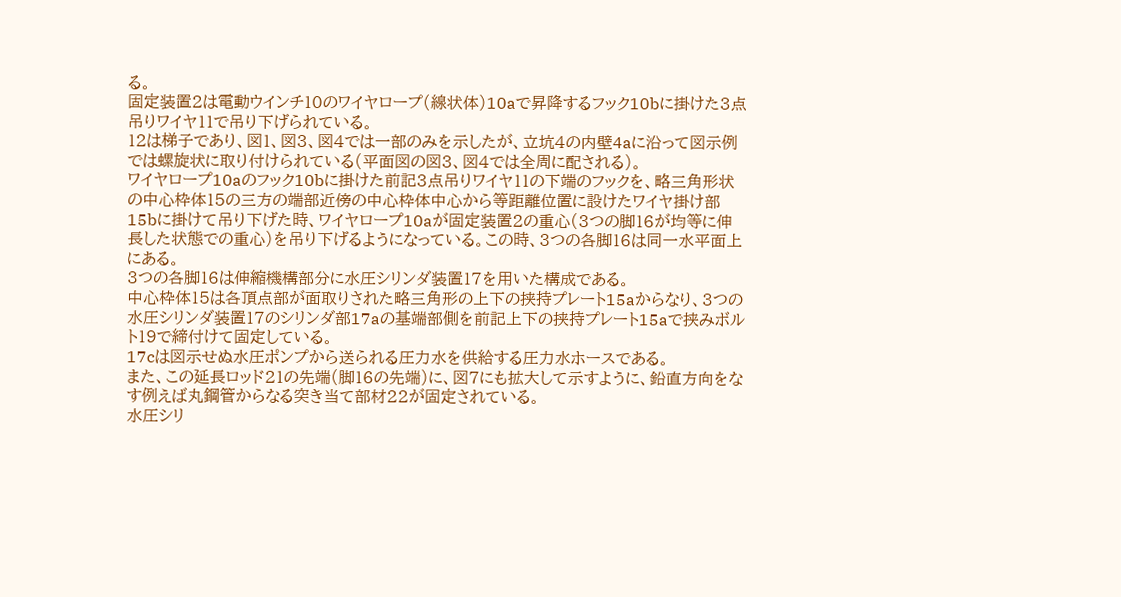る。
固定装置2は電動ウインチ10のワイヤロープ(線状体)10aで昇降するフック10bに掛けた3点吊りワイヤ11で吊り下げられている。
12は梯子であり、図1、図3、図4では一部のみを示したが、立坑4の内壁4aに沿って図示例では螺旋状に取り付けられている(平面図の図3、図4では全周に配される)。
ワイヤロープ10aのフック10bに掛けた前記3点吊りワイヤ11の下端のフックを、略三角形状の中心枠体15の三方の端部近傍の中心枠体中心から等距離位置に設けたワイヤ掛け部15bに掛けて吊り下げた時、ワイヤロープ10aが固定装置2の重心(3つの脚16が均等に伸長した状態での重心)を吊り下げるようになっている。この時、3つの各脚16は同一水平面上にある。
3つの各脚16は伸縮機構部分に水圧シリンダ装置17を用いた構成である。
中心枠体15は各頂点部が面取りされた略三角形の上下の挟持プレート15aからなり、3つの水圧シリンダ装置17のシリンダ部17aの基端部側を前記上下の挟持プレート15aで挟みボルト19で締付けて固定している。
17cは図示せぬ水圧ポンプから送られる圧力水を供給する圧力水ホースである。
また、この延長ロッド21の先端(脚16の先端)に、図7にも拡大して示すように、鉛直方向をなす例えば丸鋼管からなる突き当て部材22が固定されている。
水圧シリ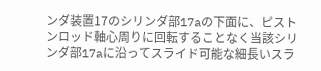ンダ装置17のシリンダ部17aの下面に、ピストンロッド軸心周りに回転することなく当該シリンダ部17aに沿ってスライド可能な細長いスラ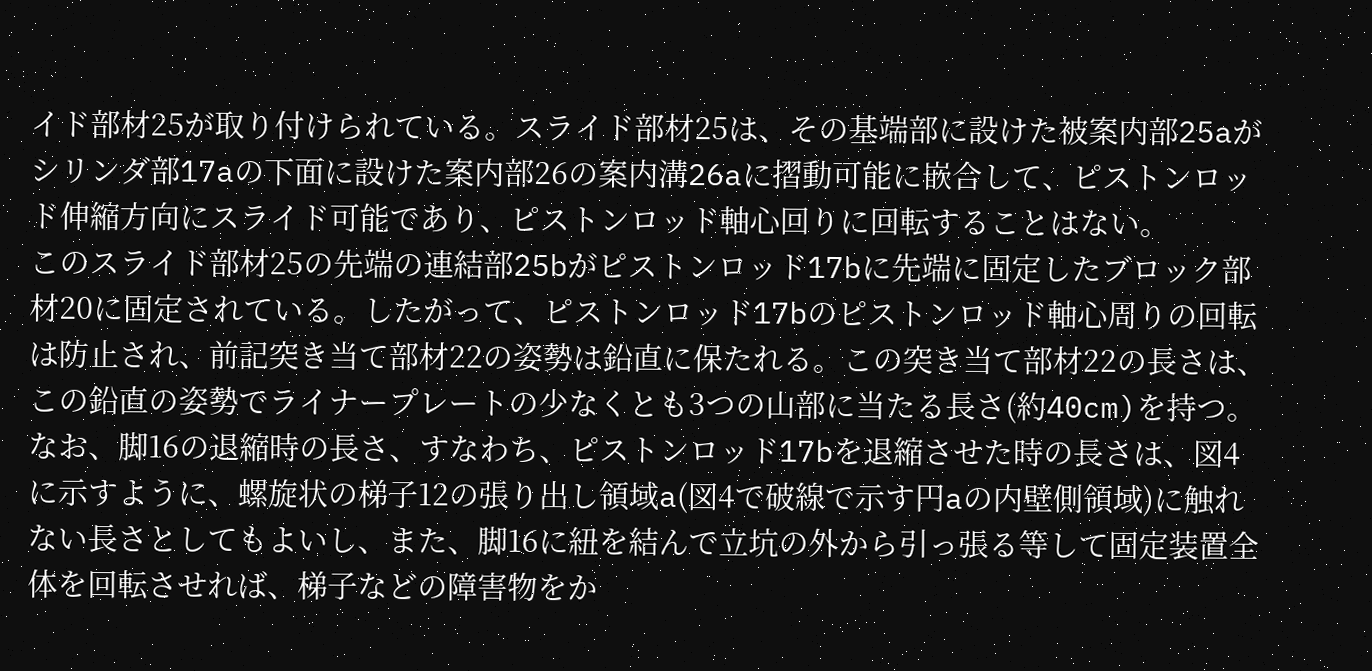イド部材25が取り付けられている。スライド部材25は、その基端部に設けた被案内部25aがシリンダ部17aの下面に設けた案内部26の案内溝26aに摺動可能に嵌合して、ピストンロッド伸縮方向にスライド可能であり、ピストンロッド軸心回りに回転することはない。
このスライド部材25の先端の連結部25bがピストンロッド17bに先端に固定したブロック部材20に固定されている。したがって、ピストンロッド17bのピストンロッド軸心周りの回転は防止され、前記突き当て部材22の姿勢は鉛直に保たれる。この突き当て部材22の長さは、この鉛直の姿勢でライナープレートの少なくとも3つの山部に当たる長さ(約40cm)を持つ。
なお、脚16の退縮時の長さ、すなわち、ピストンロッド17bを退縮させた時の長さは、図4に示すように、螺旋状の梯子12の張り出し領域a(図4で破線で示す円aの内壁側領域)に触れない長さとしてもよいし、また、脚16に紐を結んで立坑の外から引っ張る等して固定装置全体を回転させれば、梯子などの障害物をか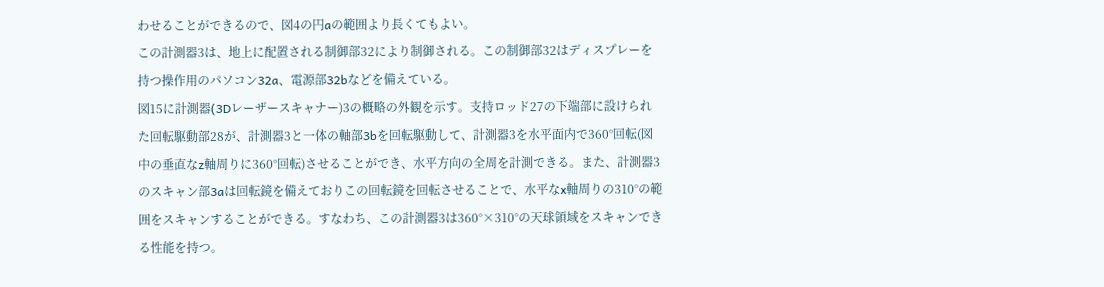わせることができるので、図4の円aの範囲より長くてもよい。
この計測器3は、地上に配置される制御部32により制御される。この制御部32はディスプレーを持つ操作用のパソコン32a、電源部32bなどを備えている。
図15に計測器(3Dレーザースキャナー)3の概略の外観を示す。支持ロッド27の下端部に設けられた回転駆動部28が、計測器3と一体の軸部3bを回転駆動して、計測器3を水平面内で360°回転(図中の垂直なz軸周りに360°回転)させることができ、水平方向の全周を計測できる。また、計測器3のスキャン部3aは回転鏡を備えておりこの回転鏡を回転させることで、水平なx軸周りの310°の範囲をスキャンすることができる。すなわち、この計測器3は360°×310°の天球領域をスキャンできる性能を持つ。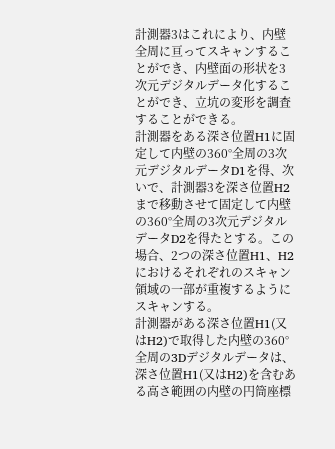計測器3はこれにより、内壁全周に亘ってスキャンすることができ、内壁面の形状を3次元デジタルデータ化することができ、立坑の変形を調査することができる。
計測器をある深さ位置H1に固定して内壁の360°全周の3次元デジタルデータD1を得、次いで、計測器3を深さ位置H2まで移動させて固定して内壁の360°全周の3次元デジタルデータD2を得たとする。この場合、2つの深さ位置H1、H2におけるそれぞれのスキャン領域の一部が重複するようにスキャンする。
計測器がある深さ位置H1(又はH2)で取得した内壁の360°全周の3Dデジタルデータは、深さ位置H1(又はH2)を含むある高さ範囲の内壁の円筒座標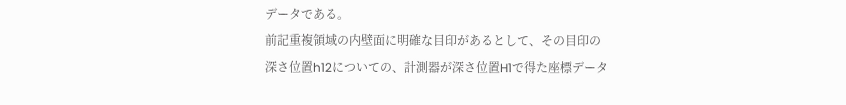データである。
前記重複領域の内壁面に明確な目印があるとして、その目印の深さ位置h12についての、計測器が深さ位置H1で得た座標データ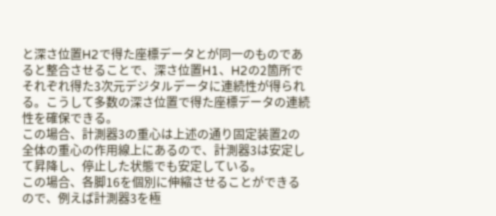と深さ位置H2で得た座標データとが同一のものであると整合させることで、深さ位置H1、H2の2箇所でそれぞれ得た3次元デジタルデータに連続性が得られる。こうして多数の深さ位置で得た座標データの連続性を確保できる。
この場合、計測器3の重心は上述の通り固定装置2の全体の重心の作用線上にあるので、計測器3は安定して昇降し、停止した状態でも安定している。
この場合、各脚16を個別に伸縮させることができるので、例えば計測器3を極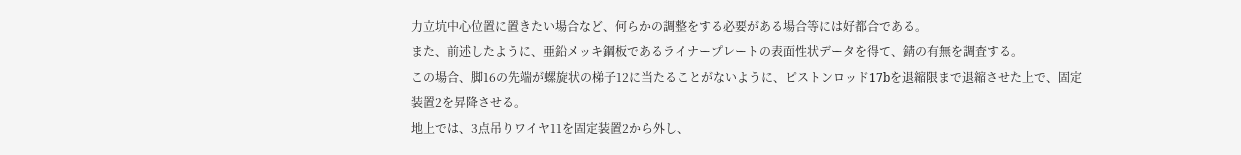力立坑中心位置に置きたい場合など、何らかの調整をする必要がある場合等には好都合である。
また、前述したように、亜鉛メッキ鋼板であるライナープレートの表面性状データを得て、錆の有無を調査する。
この場合、脚16の先端が螺旋状の梯子12に当たることがないように、ピストンロッド17bを退縮限まで退縮させた上で、固定装置2を昇降させる。
地上では、3点吊りワイヤ11を固定装置2から外し、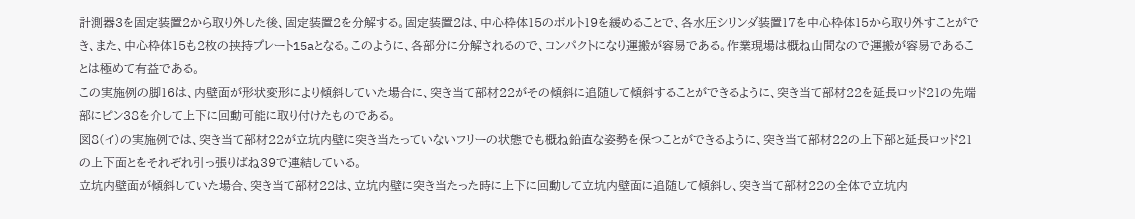計測器3を固定装置2から取り外した後、固定装置2を分解する。固定装置2は、中心枠体15のボルト19を緩めることで、各水圧シリンダ装置17を中心枠体15から取り外すことができ、また、中心枠体15も2枚の挟持プレート15aとなる。このように、各部分に分解されるので、コンパクトになり運搬が容易である。作業現場は概ね山間なので運搬が容易であることは極めて有益である。
この実施例の脚16は、内壁面が形状変形により傾斜していた場合に、突き当て部材22がその傾斜に追随して傾斜することができるように、突き当て部材22を延長ロッド21の先端部にピン38を介して上下に回動可能に取り付けたものである。
図8(イ)の実施例では、突き当て部材22が立坑内壁に突き当たっていないフリーの状態でも概ね鉛直な姿勢を保つことができるように、突き当て部材22の上下部と延長ロッド21の上下面とをそれぞれ引っ張りばね39で連結している。
立坑内壁面が傾斜していた場合、突き当て部材22は、立坑内壁に突き当たった時に上下に回動して立坑内壁面に追随して傾斜し、突き当て部材22の全体で立坑内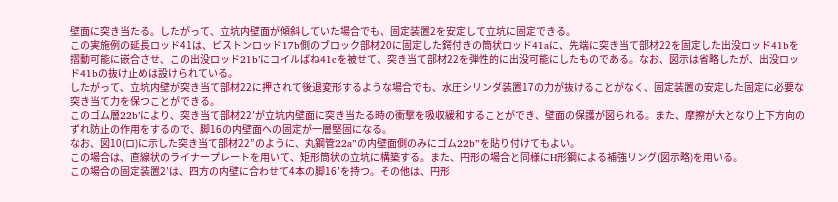壁面に突き当たる。したがって、立坑内壁面が傾斜していた場合でも、固定装置2を安定して立坑に固定できる。
この実施例の延長ロッド41は、ピストンロッド17b側のブロック部材20に固定した鍔付きの筒状ロッド41aに、先端に突き当て部材22を固定した出没ロッド41bを摺動可能に嵌合させ、この出没ロッド21b’にコイルばね41cを被せて、突き当て部材22を弾性的に出没可能にしたものである。なお、図示は省略したが、出没ロッド41bの抜け止めは設けられている。
したがって、立坑内壁が突き当て部材22に押されて後退変形するような場合でも、水圧シリンダ装置17の力が抜けることがなく、固定装置の安定した固定に必要な突き当て力を保つことができる。
このゴム層22b’により、突き当て部材22’が立坑内壁面に突き当たる時の衝撃を吸収緩和することができ、壁面の保護が図られる。また、摩擦が大となり上下方向のずれ防止の作用をするので、脚16の内壁面への固定が一層堅固になる。
なお、図10(ロ)に示した突き当て部材22”のように、丸鋼管22a”の内壁面側のみにゴム22b”を貼り付けてもよい。
この場合は、直線状のライナープレートを用いて、矩形筒状の立坑に構築する。また、円形の場合と同様にH形鋼による補強リング(図示略)を用いる。
この場合の固定装置2’は、四方の内壁に合わせて4本の脚16’を持つ。その他は、円形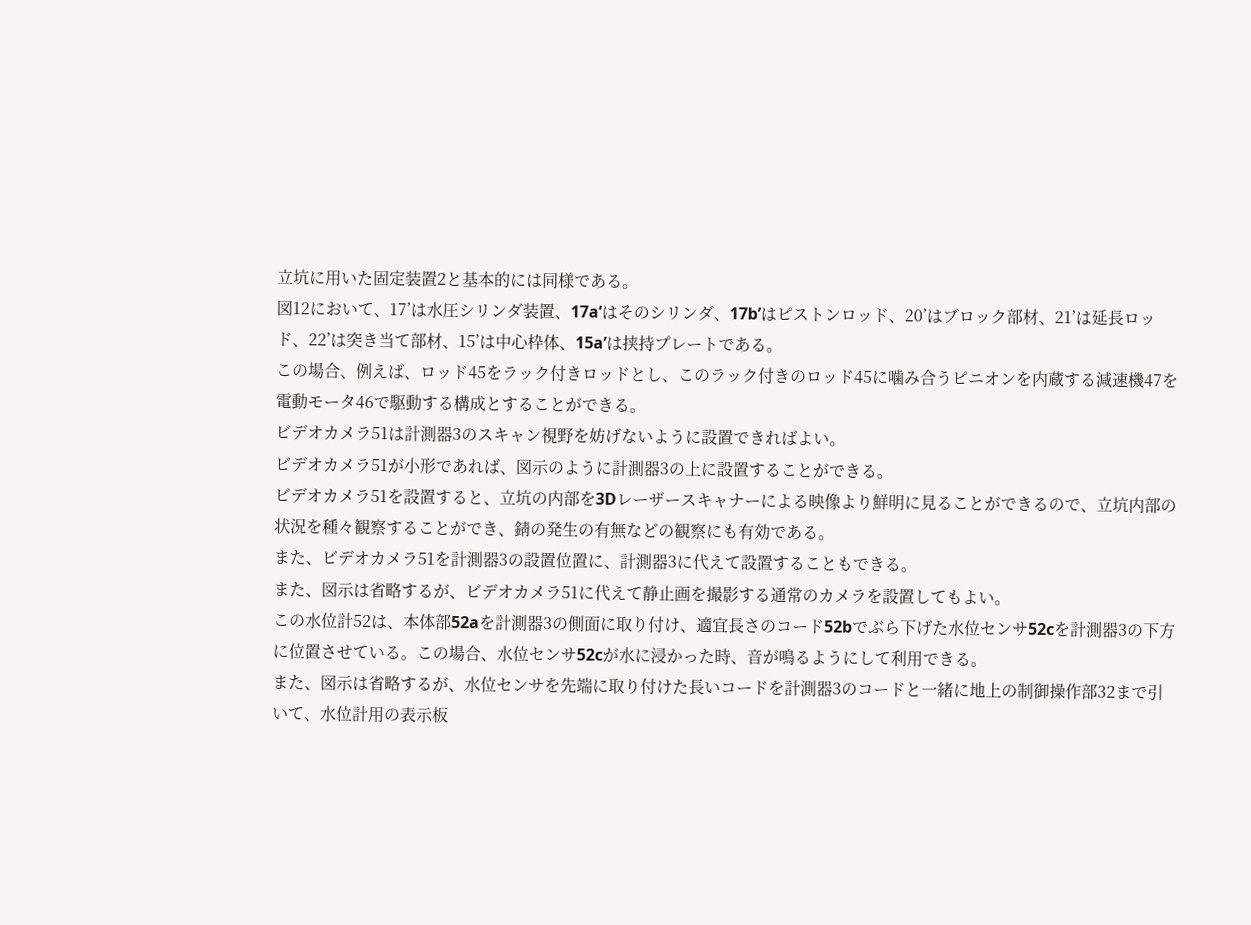立坑に用いた固定装置2と基本的には同様である。
図12において、17’は水圧シリンダ装置、17a’はそのシリンダ、17b’はピストンロッド、20’はブロック部材、21’は延長ロッド、22’は突き当て部材、15’は中心枠体、15a’は挟持プレートである。
この場合、例えば、ロッド45をラック付きロッドとし、このラック付きのロッド45に噛み合うピニオンを内蔵する減速機47を電動モータ46で駆動する構成とすることができる。
ビデオカメラ51は計測器3のスキャン視野を妨げないように設置できればよい。
ビデオカメラ51が小形であれば、図示のように計測器3の上に設置することができる。
ビデオカメラ51を設置すると、立坑の内部を3Dレーザースキャナーによる映像より鮮明に見ることができるので、立坑内部の状況を種々観察することができ、錆の発生の有無などの観察にも有効である。
また、ビデオカメラ51を計測器3の設置位置に、計測器3に代えて設置することもできる。
また、図示は省略するが、ビデオカメラ51に代えて静止画を撮影する通常のカメラを設置してもよい。
この水位計52は、本体部52aを計測器3の側面に取り付け、適宜長さのコード52bでぶら下げた水位センサ52cを計測器3の下方に位置させている。この場合、水位センサ52cが水に浸かった時、音が鳴るようにして利用できる。
また、図示は省略するが、水位センサを先端に取り付けた長いコードを計測器3のコードと一緒に地上の制御操作部32まで引いて、水位計用の表示板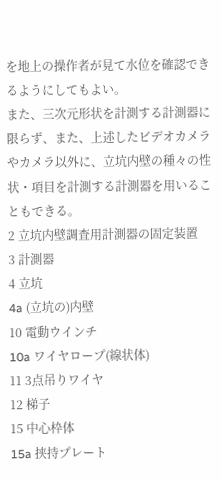を地上の操作者が見て水位を確認できるようにしてもよい。
また、三次元形状を計測する計測器に限らず、また、上述したビデオカメラやカメラ以外に、立坑内壁の種々の性状・項目を計測する計測器を用いることもできる。
2 立坑内壁調査用計測器の固定装置
3 計測器
4 立坑
4a (立坑の)内壁
10 電動ウインチ
10a ワイヤロープ(線状体)
11 3点吊りワイヤ
12 梯子
15 中心枠体
15a 挟持プレート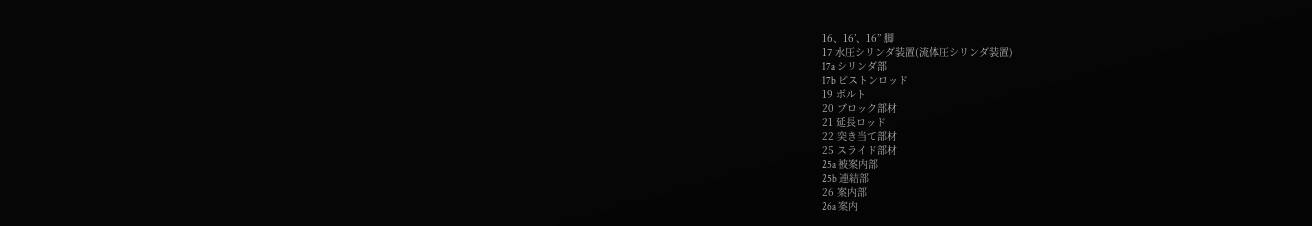16、16’、16” 脚
17 水圧シリンダ装置(流体圧シリンダ装置)
17a シリンダ部
17b ピストンロッド
19 ボルト
20 ブロック部材
21 延長ロッド
22 突き当て部材
25 スライド部材
25a 被案内部
25b 連結部
26 案内部
26a 案内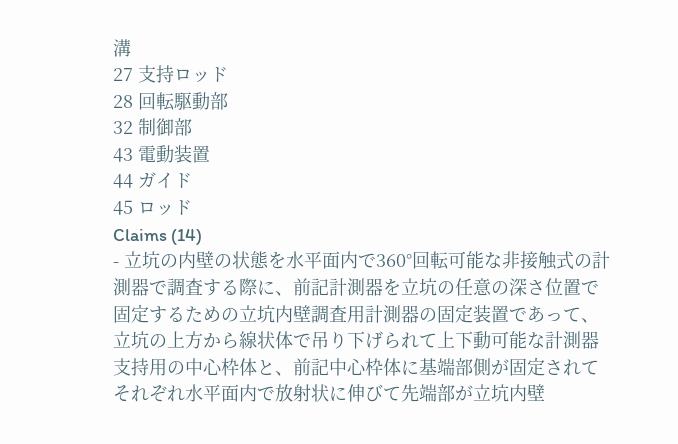溝
27 支持ロッド
28 回転駆動部
32 制御部
43 電動装置
44 ガイド
45 ロッド
Claims (14)
- 立坑の内壁の状態を水平面内で360°回転可能な非接触式の計測器で調査する際に、前記計測器を立坑の任意の深さ位置で固定するための立坑内壁調査用計測器の固定装置であって、
立坑の上方から線状体で吊り下げられて上下動可能な計測器支持用の中心枠体と、前記中心枠体に基端部側が固定されてそれぞれ水平面内で放射状に伸びて先端部が立坑内壁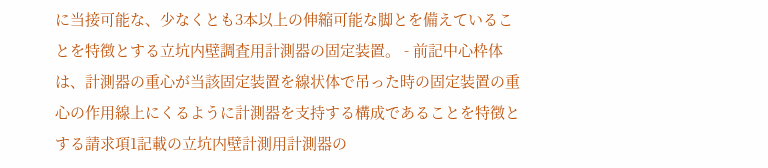に当接可能な、少なくとも3本以上の伸縮可能な脚とを備えていることを特徴とする立坑内壁調査用計測器の固定装置。 - 前記中心枠体は、計測器の重心が当該固定装置を線状体で吊った時の固定装置の重心の作用線上にくるように計測器を支持する構成であることを特徴とする請求項1記載の立坑内壁計測用計測器の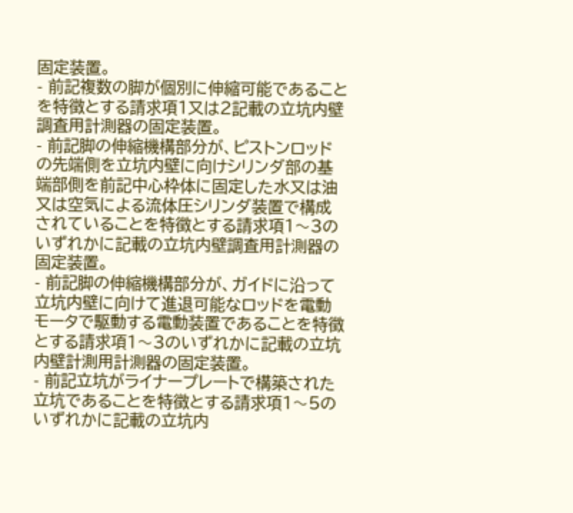固定装置。
- 前記複数の脚が個別に伸縮可能であることを特徴とする請求項1又は2記載の立坑内壁調査用計測器の固定装置。
- 前記脚の伸縮機構部分が、ピストンロッドの先端側を立坑内壁に向けシリンダ部の基端部側を前記中心枠体に固定した水又は油又は空気による流体圧シリンダ装置で構成されていることを特徴とする請求項1〜3のいずれかに記載の立坑内壁調査用計測器の固定装置。
- 前記脚の伸縮機構部分が、ガイドに沿って立坑内壁に向けて進退可能なロッドを電動モータで駆動する電動装置であることを特徴とする請求項1〜3のいずれかに記載の立坑内壁計測用計測器の固定装置。
- 前記立坑がライナープレートで構築された立坑であることを特徴とする請求項1〜5のいずれかに記載の立坑内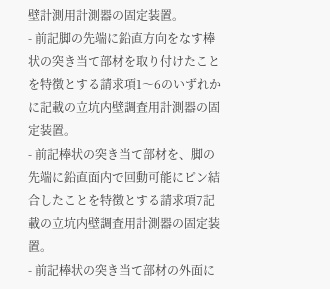壁計測用計測器の固定装置。
- 前記脚の先端に鉛直方向をなす棒状の突き当て部材を取り付けたことを特徴とする請求項1〜6のいずれかに記載の立坑内壁調査用計測器の固定装置。
- 前記棒状の突き当て部材を、脚の先端に鉛直面内で回動可能にピン結合したことを特徴とする請求項7記載の立坑内壁調査用計測器の固定装置。
- 前記棒状の突き当て部材の外面に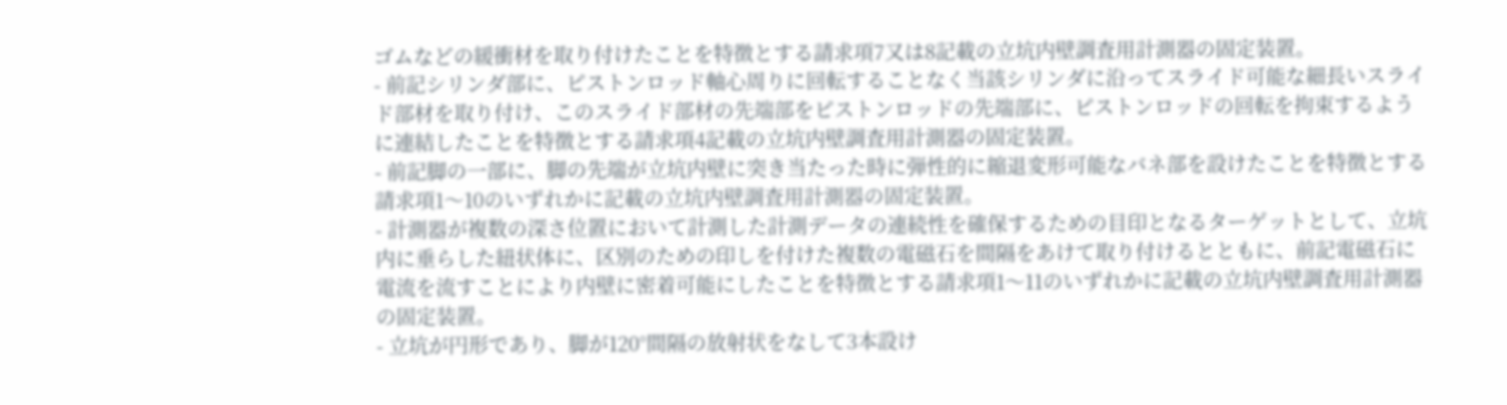ゴムなどの緩衝材を取り付けたことを特徴とする請求項7又は8記載の立坑内壁調査用計測器の固定装置。
- 前記シリンダ部に、ピストンロッド軸心周りに回転することなく当該シリンダに沿ってスライド可能な細長いスライド部材を取り付け、このスライド部材の先端部をピストンロッドの先端部に、ピストンロッドの回転を拘束するように連結したことを特徴とする請求項4記載の立坑内壁調査用計測器の固定装置。
- 前記脚の一部に、脚の先端が立坑内壁に突き当たった時に弾性的に縮退変形可能なバネ部を設けたことを特徴とする請求項1〜10のいずれかに記載の立坑内壁調査用計測器の固定装置。
- 計測器が複数の深さ位置において計測した計測データの連続性を確保するための目印となるターゲットとして、立坑内に垂らした紐状体に、区別のための印しを付けた複数の電磁石を間隔をあけて取り付けるとともに、前記電磁石に電流を流すことにより内壁に密着可能にしたことを特徴とする請求項1〜11のいずれかに記載の立坑内壁調査用計測器の固定装置。
- 立坑が円形であり、脚が120°間隔の放射状をなして3本設け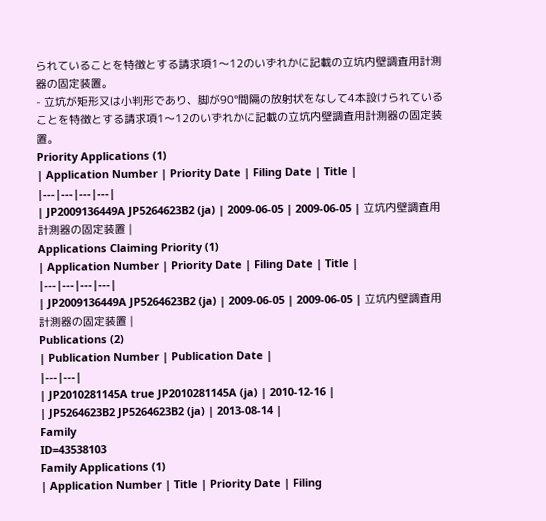られていることを特徴とする請求項1〜12のいずれかに記載の立坑内壁調査用計測器の固定装置。
- 立坑が矩形又は小判形であり、脚が90°間隔の放射状をなして4本設けられていることを特徴とする請求項1〜12のいずれかに記載の立坑内壁調査用計測器の固定装置。
Priority Applications (1)
| Application Number | Priority Date | Filing Date | Title |
|---|---|---|---|
| JP2009136449A JP5264623B2 (ja) | 2009-06-05 | 2009-06-05 | 立坑内壁調査用計測器の固定装置 |
Applications Claiming Priority (1)
| Application Number | Priority Date | Filing Date | Title |
|---|---|---|---|
| JP2009136449A JP5264623B2 (ja) | 2009-06-05 | 2009-06-05 | 立坑内壁調査用計測器の固定装置 |
Publications (2)
| Publication Number | Publication Date |
|---|---|
| JP2010281145A true JP2010281145A (ja) | 2010-12-16 |
| JP5264623B2 JP5264623B2 (ja) | 2013-08-14 |
Family
ID=43538103
Family Applications (1)
| Application Number | Title | Priority Date | Filing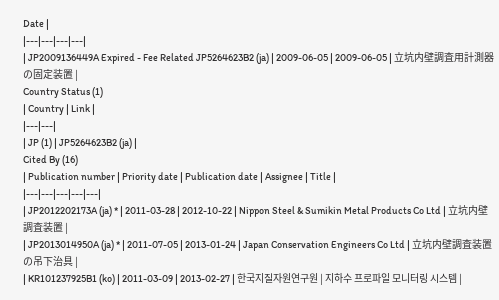Date |
|---|---|---|---|
| JP2009136449A Expired - Fee Related JP5264623B2 (ja) | 2009-06-05 | 2009-06-05 | 立坑内壁調査用計測器の固定装置 |
Country Status (1)
| Country | Link |
|---|---|
| JP (1) | JP5264623B2 (ja) |
Cited By (16)
| Publication number | Priority date | Publication date | Assignee | Title |
|---|---|---|---|---|
| JP2012202173A (ja) * | 2011-03-28 | 2012-10-22 | Nippon Steel & Sumikin Metal Products Co Ltd | 立坑内壁調査装置 |
| JP2013014950A (ja) * | 2011-07-05 | 2013-01-24 | Japan Conservation Engineers Co Ltd | 立坑内壁調査装置の吊下治具 |
| KR101237925B1 (ko) | 2011-03-09 | 2013-02-27 | 한국지질자원연구원 | 지하수 프로파일 모니터링 시스템 |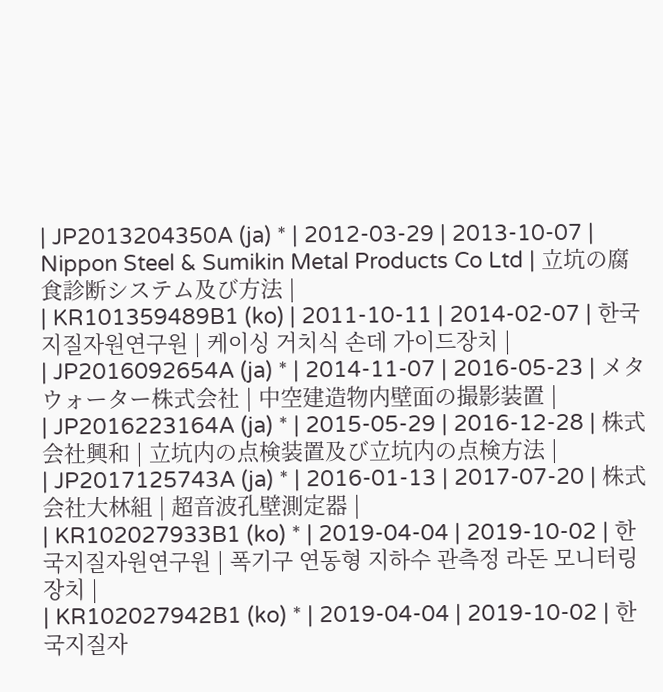| JP2013204350A (ja) * | 2012-03-29 | 2013-10-07 | Nippon Steel & Sumikin Metal Products Co Ltd | 立坑の腐食診断システム及び方法 |
| KR101359489B1 (ko) | 2011-10-11 | 2014-02-07 | 한국지질자원연구원 | 케이싱 거치식 손데 가이드장치 |
| JP2016092654A (ja) * | 2014-11-07 | 2016-05-23 | メタウォーター株式会社 | 中空建造物内壁面の撮影装置 |
| JP2016223164A (ja) * | 2015-05-29 | 2016-12-28 | 株式会社興和 | 立坑内の点検装置及び立坑内の点検方法 |
| JP2017125743A (ja) * | 2016-01-13 | 2017-07-20 | 株式会社大林組 | 超音波孔壁測定器 |
| KR102027933B1 (ko) * | 2019-04-04 | 2019-10-02 | 한국지질자원연구원 | 폭기구 연동형 지하수 관측정 라돈 모니터링 장치 |
| KR102027942B1 (ko) * | 2019-04-04 | 2019-10-02 | 한국지질자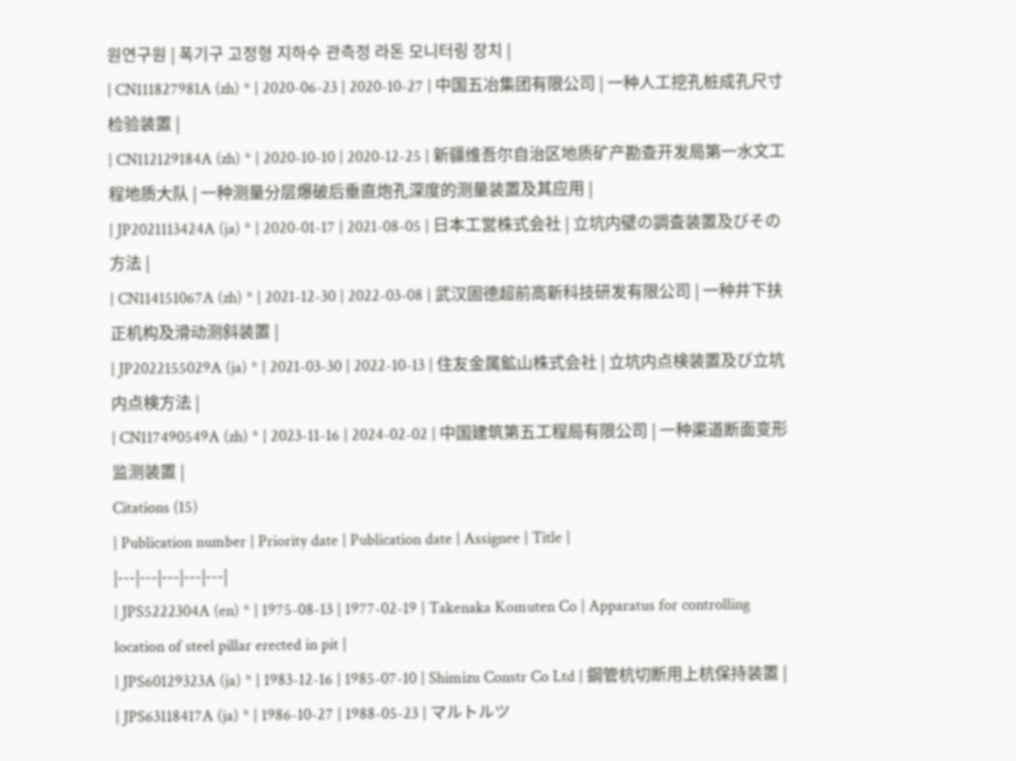원연구원 | 폭기구 고정형 지하수 관측정 라돈 모니터링 장치 |
| CN111827981A (zh) * | 2020-06-23 | 2020-10-27 | 中国五冶集团有限公司 | 一种人工挖孔桩成孔尺寸检验装置 |
| CN112129184A (zh) * | 2020-10-10 | 2020-12-25 | 新疆维吾尔自治区地质矿产勘查开发局第一水文工程地质大队 | 一种测量分层爆破后垂直炮孔深度的测量装置及其应用 |
| JP2021113424A (ja) * | 2020-01-17 | 2021-08-05 | 日本工営株式会社 | 立坑内壁の調査装置及びその方法 |
| CN114151067A (zh) * | 2021-12-30 | 2022-03-08 | 武汉固德超前高新科技研发有限公司 | 一种井下扶正机构及滑动测斜装置 |
| JP2022155029A (ja) * | 2021-03-30 | 2022-10-13 | 住友金属鉱山株式会社 | 立坑内点検装置及び立坑内点検方法 |
| CN117490549A (zh) * | 2023-11-16 | 2024-02-02 | 中国建筑第五工程局有限公司 | 一种渠道断面变形监测装置 |
Citations (15)
| Publication number | Priority date | Publication date | Assignee | Title |
|---|---|---|---|---|
| JPS5222304A (en) * | 1975-08-13 | 1977-02-19 | Takenaka Komuten Co | Apparatus for controlling location of steel pillar erected in pit |
| JPS60129323A (ja) * | 1983-12-16 | 1985-07-10 | Shimizu Constr Co Ltd | 鋼管杭切断用上杭保持装置 |
| JPS63118417A (ja) * | 1986-10-27 | 1988-05-23 | マルトルツ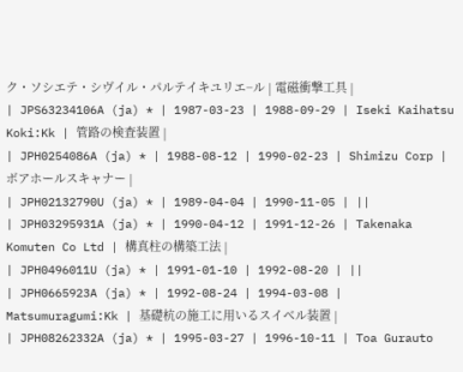ク・ソシエテ・シヴイル・パルテイキユリエ−ル | 電磁衝撃工具 |
| JPS63234106A (ja) * | 1987-03-23 | 1988-09-29 | Iseki Kaihatsu Koki:Kk | 管路の検査装置 |
| JPH0254086A (ja) * | 1988-08-12 | 1990-02-23 | Shimizu Corp | ボアホールスキャナー |
| JPH02132790U (ja) * | 1989-04-04 | 1990-11-05 | ||
| JPH03295931A (ja) * | 1990-04-12 | 1991-12-26 | Takenaka Komuten Co Ltd | 構真柱の構築工法 |
| JPH0496011U (ja) * | 1991-01-10 | 1992-08-20 | ||
| JPH0665923A (ja) * | 1992-08-24 | 1994-03-08 | Matsumuragumi:Kk | 基礎杭の施工に用いるスイベル装置 |
| JPH08262332A (ja) * | 1995-03-27 | 1996-10-11 | Toa Gurauto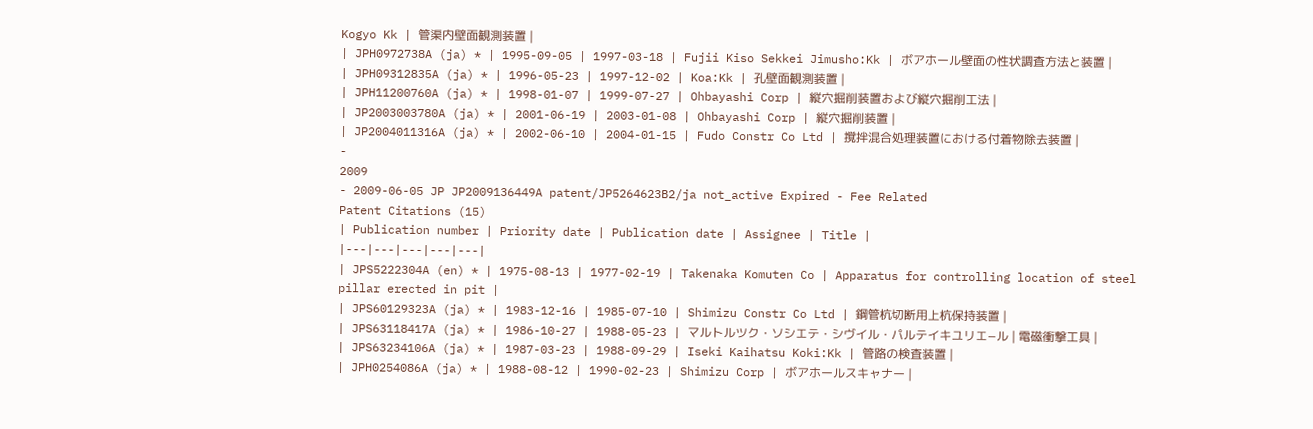Kogyo Kk | 管渠内壁面観測装置 |
| JPH0972738A (ja) * | 1995-09-05 | 1997-03-18 | Fujii Kiso Sekkei Jimusho:Kk | ボアホール壁面の性状調査方法と装置 |
| JPH09312835A (ja) * | 1996-05-23 | 1997-12-02 | Koa:Kk | 孔壁面観測装置 |
| JPH11200760A (ja) * | 1998-01-07 | 1999-07-27 | Ohbayashi Corp | 縦穴掘削装置および縦穴掘削工法 |
| JP2003003780A (ja) * | 2001-06-19 | 2003-01-08 | Ohbayashi Corp | 縦穴掘削装置 |
| JP2004011316A (ja) * | 2002-06-10 | 2004-01-15 | Fudo Constr Co Ltd | 撹拌混合処理装置における付着物除去装置 |
-
2009
- 2009-06-05 JP JP2009136449A patent/JP5264623B2/ja not_active Expired - Fee Related
Patent Citations (15)
| Publication number | Priority date | Publication date | Assignee | Title |
|---|---|---|---|---|
| JPS5222304A (en) * | 1975-08-13 | 1977-02-19 | Takenaka Komuten Co | Apparatus for controlling location of steel pillar erected in pit |
| JPS60129323A (ja) * | 1983-12-16 | 1985-07-10 | Shimizu Constr Co Ltd | 鋼管杭切断用上杭保持装置 |
| JPS63118417A (ja) * | 1986-10-27 | 1988-05-23 | マルトルツク・ソシエテ・シヴイル・パルテイキユリエ−ル | 電磁衝撃工具 |
| JPS63234106A (ja) * | 1987-03-23 | 1988-09-29 | Iseki Kaihatsu Koki:Kk | 管路の検査装置 |
| JPH0254086A (ja) * | 1988-08-12 | 1990-02-23 | Shimizu Corp | ボアホールスキャナー |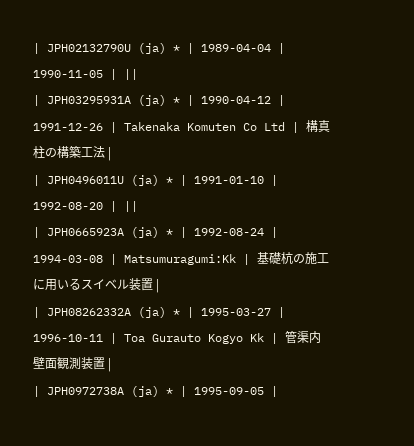| JPH02132790U (ja) * | 1989-04-04 | 1990-11-05 | ||
| JPH03295931A (ja) * | 1990-04-12 | 1991-12-26 | Takenaka Komuten Co Ltd | 構真柱の構築工法 |
| JPH0496011U (ja) * | 1991-01-10 | 1992-08-20 | ||
| JPH0665923A (ja) * | 1992-08-24 | 1994-03-08 | Matsumuragumi:Kk | 基礎杭の施工に用いるスイベル装置 |
| JPH08262332A (ja) * | 1995-03-27 | 1996-10-11 | Toa Gurauto Kogyo Kk | 管渠内壁面観測装置 |
| JPH0972738A (ja) * | 1995-09-05 |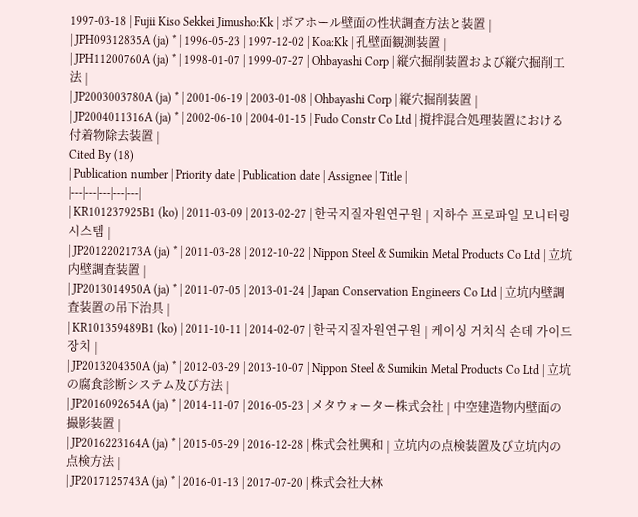1997-03-18 | Fujii Kiso Sekkei Jimusho:Kk | ボアホール壁面の性状調査方法と装置 |
| JPH09312835A (ja) * | 1996-05-23 | 1997-12-02 | Koa:Kk | 孔壁面観測装置 |
| JPH11200760A (ja) * | 1998-01-07 | 1999-07-27 | Ohbayashi Corp | 縦穴掘削装置および縦穴掘削工法 |
| JP2003003780A (ja) * | 2001-06-19 | 2003-01-08 | Ohbayashi Corp | 縦穴掘削装置 |
| JP2004011316A (ja) * | 2002-06-10 | 2004-01-15 | Fudo Constr Co Ltd | 撹拌混合処理装置における付着物除去装置 |
Cited By (18)
| Publication number | Priority date | Publication date | Assignee | Title |
|---|---|---|---|---|
| KR101237925B1 (ko) | 2011-03-09 | 2013-02-27 | 한국지질자원연구원 | 지하수 프로파일 모니터링 시스템 |
| JP2012202173A (ja) * | 2011-03-28 | 2012-10-22 | Nippon Steel & Sumikin Metal Products Co Ltd | 立坑内壁調査装置 |
| JP2013014950A (ja) * | 2011-07-05 | 2013-01-24 | Japan Conservation Engineers Co Ltd | 立坑内壁調査装置の吊下治具 |
| KR101359489B1 (ko) | 2011-10-11 | 2014-02-07 | 한국지질자원연구원 | 케이싱 거치식 손데 가이드장치 |
| JP2013204350A (ja) * | 2012-03-29 | 2013-10-07 | Nippon Steel & Sumikin Metal Products Co Ltd | 立坑の腐食診断システム及び方法 |
| JP2016092654A (ja) * | 2014-11-07 | 2016-05-23 | メタウォーター株式会社 | 中空建造物内壁面の撮影装置 |
| JP2016223164A (ja) * | 2015-05-29 | 2016-12-28 | 株式会社興和 | 立坑内の点検装置及び立坑内の点検方法 |
| JP2017125743A (ja) * | 2016-01-13 | 2017-07-20 | 株式会社大林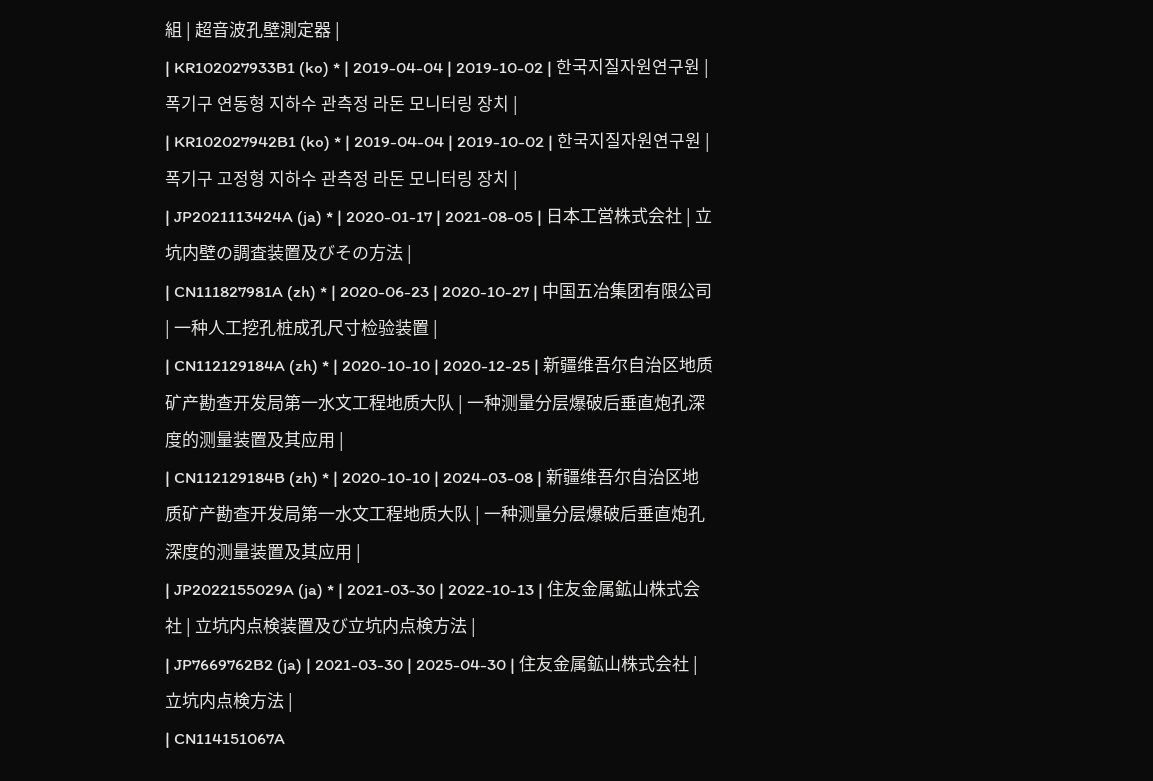組 | 超音波孔壁測定器 |
| KR102027933B1 (ko) * | 2019-04-04 | 2019-10-02 | 한국지질자원연구원 | 폭기구 연동형 지하수 관측정 라돈 모니터링 장치 |
| KR102027942B1 (ko) * | 2019-04-04 | 2019-10-02 | 한국지질자원연구원 | 폭기구 고정형 지하수 관측정 라돈 모니터링 장치 |
| JP2021113424A (ja) * | 2020-01-17 | 2021-08-05 | 日本工営株式会社 | 立坑内壁の調査装置及びその方法 |
| CN111827981A (zh) * | 2020-06-23 | 2020-10-27 | 中国五冶集团有限公司 | 一种人工挖孔桩成孔尺寸检验装置 |
| CN112129184A (zh) * | 2020-10-10 | 2020-12-25 | 新疆维吾尔自治区地质矿产勘查开发局第一水文工程地质大队 | 一种测量分层爆破后垂直炮孔深度的测量装置及其应用 |
| CN112129184B (zh) * | 2020-10-10 | 2024-03-08 | 新疆维吾尔自治区地质矿产勘查开发局第一水文工程地质大队 | 一种测量分层爆破后垂直炮孔深度的测量装置及其应用 |
| JP2022155029A (ja) * | 2021-03-30 | 2022-10-13 | 住友金属鉱山株式会社 | 立坑内点検装置及び立坑内点検方法 |
| JP7669762B2 (ja) | 2021-03-30 | 2025-04-30 | 住友金属鉱山株式会社 | 立坑内点検方法 |
| CN114151067A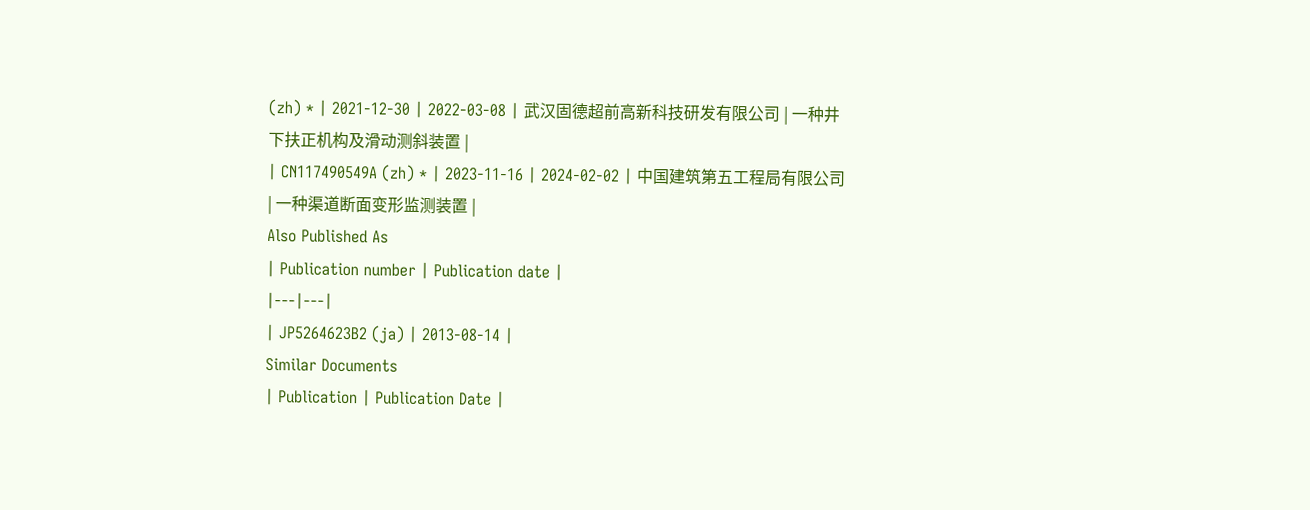(zh) * | 2021-12-30 | 2022-03-08 | 武汉固德超前高新科技研发有限公司 | 一种井下扶正机构及滑动测斜装置 |
| CN117490549A (zh) * | 2023-11-16 | 2024-02-02 | 中国建筑第五工程局有限公司 | 一种渠道断面变形监测装置 |
Also Published As
| Publication number | Publication date |
|---|---|
| JP5264623B2 (ja) | 2013-08-14 |
Similar Documents
| Publication | Publication Date |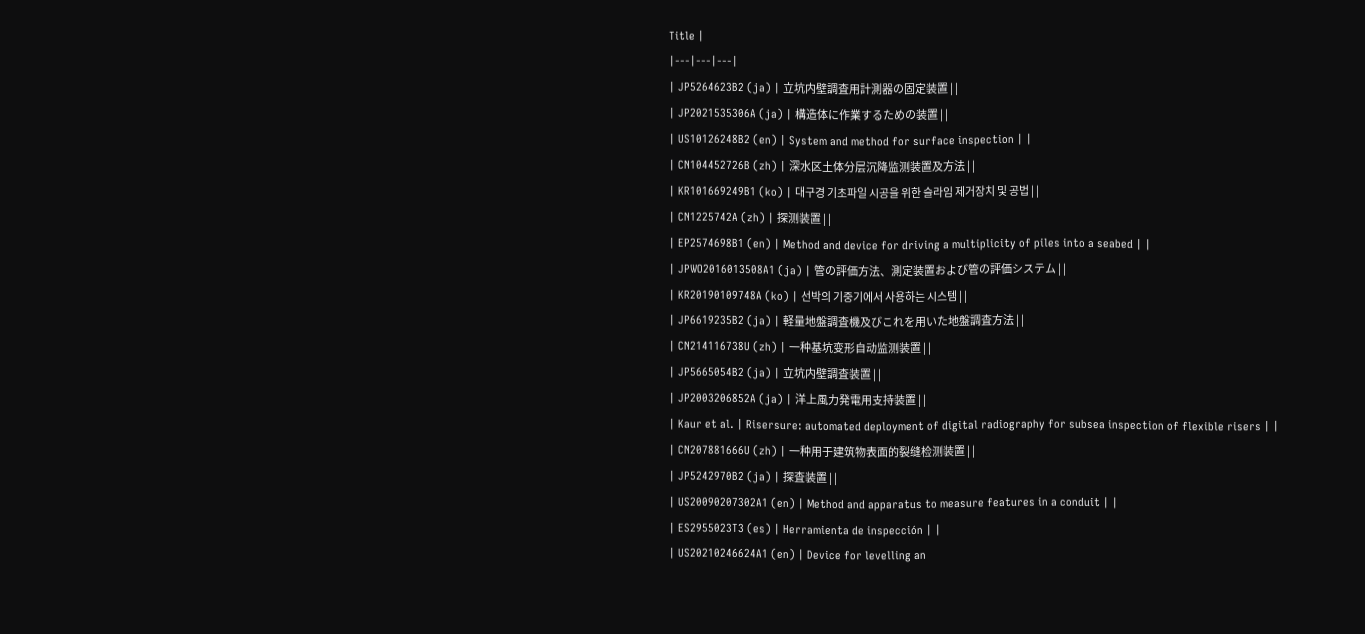Title |
|---|---|---|
| JP5264623B2 (ja) | 立坑内壁調査用計測器の固定装置 | |
| JP2021535306A (ja) | 構造体に作業するための装置 | |
| US10126248B2 (en) | System and method for surface inspection | |
| CN104452726B (zh) | 深水区土体分层沉降监测装置及方法 | |
| KR101669249B1 (ko) | 대구경 기초파일 시공을 위한 슬라임 제거장치 및 공법 | |
| CN1225742A (zh) | 探测装置 | |
| EP2574698B1 (en) | Method and device for driving a multiplicity of piles into a seabed | |
| JPWO2016013508A1 (ja) | 管の評価方法、測定装置および管の評価システム | |
| KR20190109748A (ko) | 선박의 기중기에서 사용하는 시스템 | |
| JP6619235B2 (ja) | 軽量地盤調査機及びこれを用いた地盤調査方法 | |
| CN214116738U (zh) | 一种基坑变形自动监测装置 | |
| JP5665054B2 (ja) | 立坑内壁調査装置 | |
| JP2003206852A (ja) | 洋上風力発電用支持装置 | |
| Kaur et al. | Risersure: automated deployment of digital radiography for subsea inspection of flexible risers | |
| CN207881666U (zh) | 一种用于建筑物表面的裂缝检测装置 | |
| JP5242970B2 (ja) | 探査装置 | |
| US20090207302A1 (en) | Method and apparatus to measure features in a conduit | |
| ES2955023T3 (es) | Herramienta de inspección | |
| US20210246624A1 (en) | Device for levelling an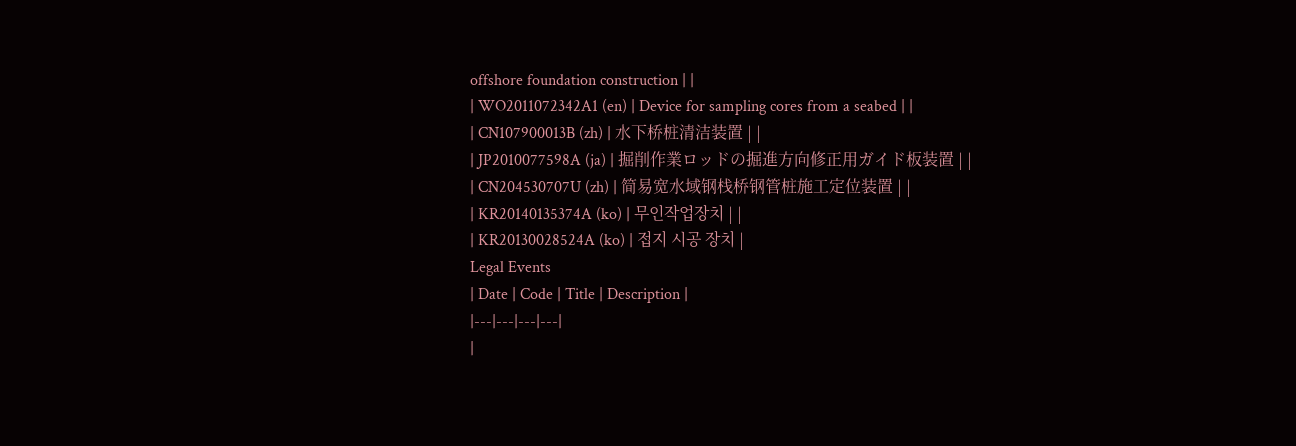offshore foundation construction | |
| WO2011072342A1 (en) | Device for sampling cores from a seabed | |
| CN107900013B (zh) | 水下桥桩清洁装置 | |
| JP2010077598A (ja) | 掘削作業ロッドの掘進方向修正用ガイド板装置 | |
| CN204530707U (zh) | 简易宽水域钢栈桥钢管桩施工定位装置 | |
| KR20140135374A (ko) | 무인작업장치 | |
| KR20130028524A (ko) | 접지 시공 장치 |
Legal Events
| Date | Code | Title | Description |
|---|---|---|---|
|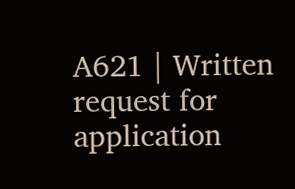A621 | Written request for application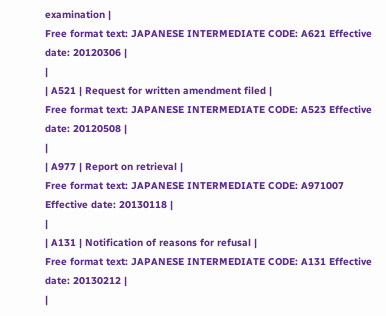examination |
Free format text: JAPANESE INTERMEDIATE CODE: A621 Effective date: 20120306 |
|
| A521 | Request for written amendment filed |
Free format text: JAPANESE INTERMEDIATE CODE: A523 Effective date: 20120508 |
|
| A977 | Report on retrieval |
Free format text: JAPANESE INTERMEDIATE CODE: A971007 Effective date: 20130118 |
|
| A131 | Notification of reasons for refusal |
Free format text: JAPANESE INTERMEDIATE CODE: A131 Effective date: 20130212 |
|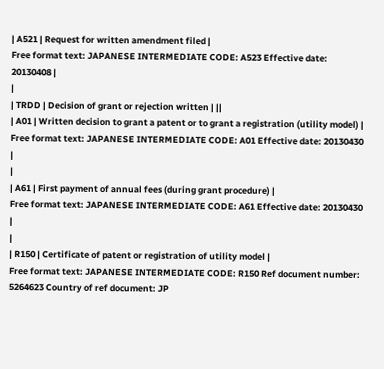| A521 | Request for written amendment filed |
Free format text: JAPANESE INTERMEDIATE CODE: A523 Effective date: 20130408 |
|
| TRDD | Decision of grant or rejection written | ||
| A01 | Written decision to grant a patent or to grant a registration (utility model) |
Free format text: JAPANESE INTERMEDIATE CODE: A01 Effective date: 20130430 |
|
| A61 | First payment of annual fees (during grant procedure) |
Free format text: JAPANESE INTERMEDIATE CODE: A61 Effective date: 20130430 |
|
| R150 | Certificate of patent or registration of utility model |
Free format text: JAPANESE INTERMEDIATE CODE: R150 Ref document number: 5264623 Country of ref document: JP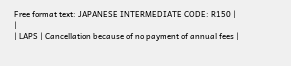Free format text: JAPANESE INTERMEDIATE CODE: R150 |
|
| LAPS | Cancellation because of no payment of annual fees |